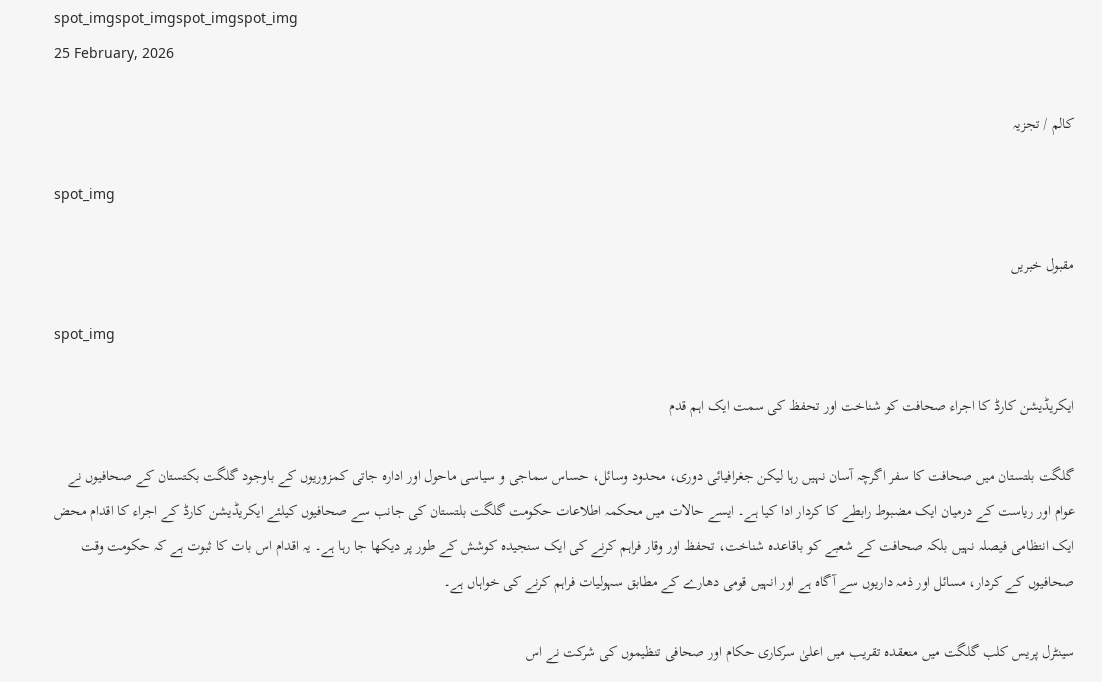spot_imgspot_imgspot_imgspot_img
25 February, 2026

کالم / تجزیہ

spot_img

مقبول خبریں

spot_img

ایکریڈیشن کارڈ کا اجراء صحافت کو شناخت اور تحفظ کی سمت ایک اہم قدم

گلگت بلتستان میں صحافت کا سفر اگرچہ آسان نہیں رہا لیکن جغرافیائی دوری، محدود وسائل، حساس سماجی و سیاسی ماحول اور ادارہ جاتی کمزوریوں کے باوجود گلگت بکتستان کے صحافیوں نے عوام اور ریاست کے درمیان ایک مضبوط رابطے کا کردار ادا کیا ہے۔ ایسے حالات میں محکمہ اطلاعات حکومت گلگت بلتستان کی جانب سے صحافیوں کیلئے ایکریڈیشن کارڈ کے اجراء کا اقدام محض ایک انتظامی فیصلہ نہیں بلکہ صحافت کے شعبے کو باقاعدہ شناخت، تحفظ اور وقار فراہم کرنے کی ایک سنجیدہ کوشش کے طور پر دیکھا جا رہا ہے۔ یہ اقدام اس بات کا ثبوت ہے کہ حکومت وقت صحافیوں کے کردار، مسائل اور ذمہ داریوں سے آگاہ ہے اور انہیں قومی دھارے کے مطابق سہولیات فراہم کرنے کی خواہاں ہے۔

سینٹرل پریس کلب گلگت میں منعقدہ تقریب میں اعلیٰ سرکاری حکام اور صحافی تنظیموں کی شرکت نے اس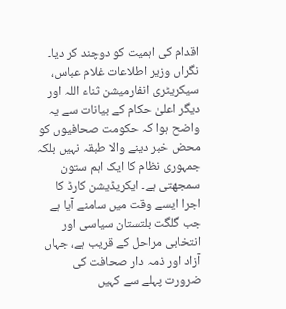اقدام کی اہمیت کو دوچند کر دیا۔ نگراں وزیر اطلاعات غلام عباس، سیکریٹری انفارمیشن ثناء اللہ اور دیگر اعلیٰ حکام کے بیانات سے یہ واضح ہوا کہ حکومت صحافیوں کو محض خبر دینے والا طبقہ نہیں بلکہ جمہوری نظام کا ایک اہم ستون سمجھتی ہے۔ ایکریڈیشن کارڈ کا اجرا ایسے وقت میں سامنے آیا ہے جب گلگت بلتستان سیاسی اور انتخابی مراحل کے قریب ہے، جہاں آزاد اور ذمہ دار صحافت کی ضرورت پہلے سے کہیں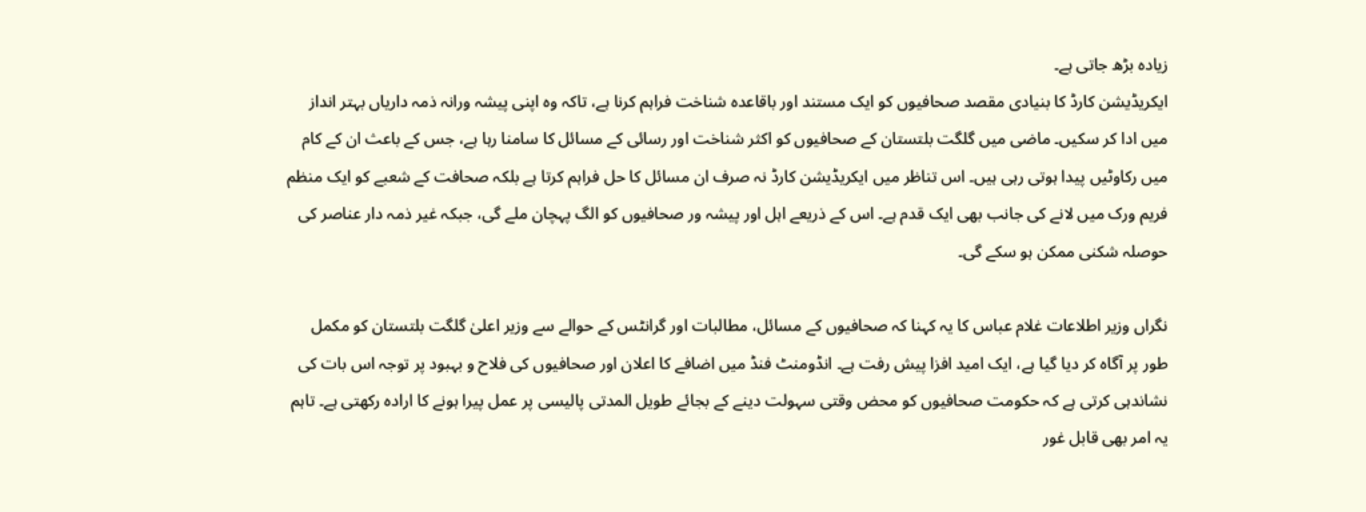زیادہ بڑھ جاتی ہے۔
ایکریڈیشن کارڈ کا بنیادی مقصد صحافیوں کو ایک مستند اور باقاعدہ شناخت فراہم کرنا ہے، تاکہ وہ اپنی پیشہ ورانہ ذمہ داریاں بہتر انداز میں ادا کر سکیں۔ ماضی میں گلگت بلتستان کے صحافیوں کو اکثر شناخت اور رسائی کے مسائل کا سامنا رہا ہے، جس کے باعث ان کے کام میں رکاوٹیں پیدا ہوتی رہی ہیں۔ اس تناظر میں ایکریڈیشن کارڈ نہ صرف ان مسائل کا حل فراہم کرتا ہے بلکہ صحافت کے شعبے کو ایک منظم فریم ورک میں لانے کی جانب بھی ایک قدم ہے۔ اس کے ذریعے اہل اور پیشہ ور صحافیوں کو الگ پہچان ملے گی، جبکہ غیر ذمہ دار عناصر کی حوصلہ شکنی ممکن ہو سکے گی۔

نگراں وزیر اطلاعات غلام عباس کا یہ کہنا کہ صحافیوں کے مسائل، مطالبات اور گرانٹس کے حوالے سے وزیر اعلیٰ گلگت بلتستان کو مکمل طور پر آگاہ کر دیا گیا ہے، ایک امید افزا پیش رفت ہے۔ انڈومنٹ فنڈ میں اضافے کا اعلان اور صحافیوں کی فلاح و بہبود پر توجہ اس بات کی نشاندہی کرتی ہے کہ حکومت صحافیوں کو محض وقتی سہولت دینے کے بجائے طویل المدتی پالیسی پر عمل پیرا ہونے کا ارادہ رکھتی ہے۔ تاہم یہ امر بھی قابل غور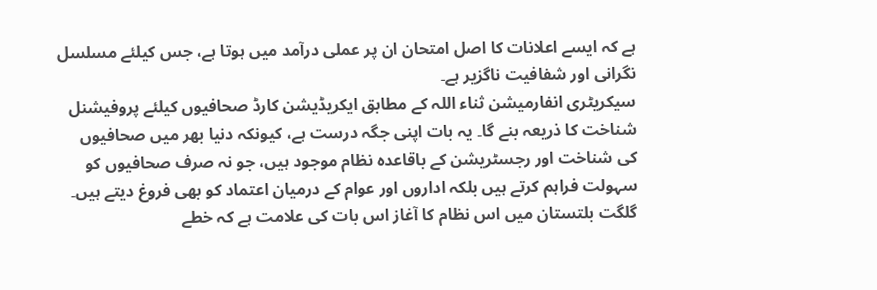ہے کہ ایسے اعلانات کا اصل امتحان ان پر عملی درآمد میں ہوتا ہے، جس کیلئے مسلسل نگرانی اور شفافیت ناگزیر ہے۔
سیکریٹری انفارمیشن ثناء اللہ کے مطابق ایکریڈیشن کارڈ صحافیوں کیلئے پروفیشنل شناخت کا ذریعہ بنے گا۔ یہ بات اپنی جگہ درست ہے، کیونکہ دنیا بھر میں صحافیوں کی شناخت اور رجسٹریشن کے باقاعدہ نظام موجود ہیں، جو نہ صرف صحافیوں کو سہولت فراہم کرتے ہیں بلکہ اداروں اور عوام کے درمیان اعتماد کو بھی فروغ دیتے ہیں۔ گلگت بلتستان میں اس نظام کا آغاز اس بات کی علامت ہے کہ خطے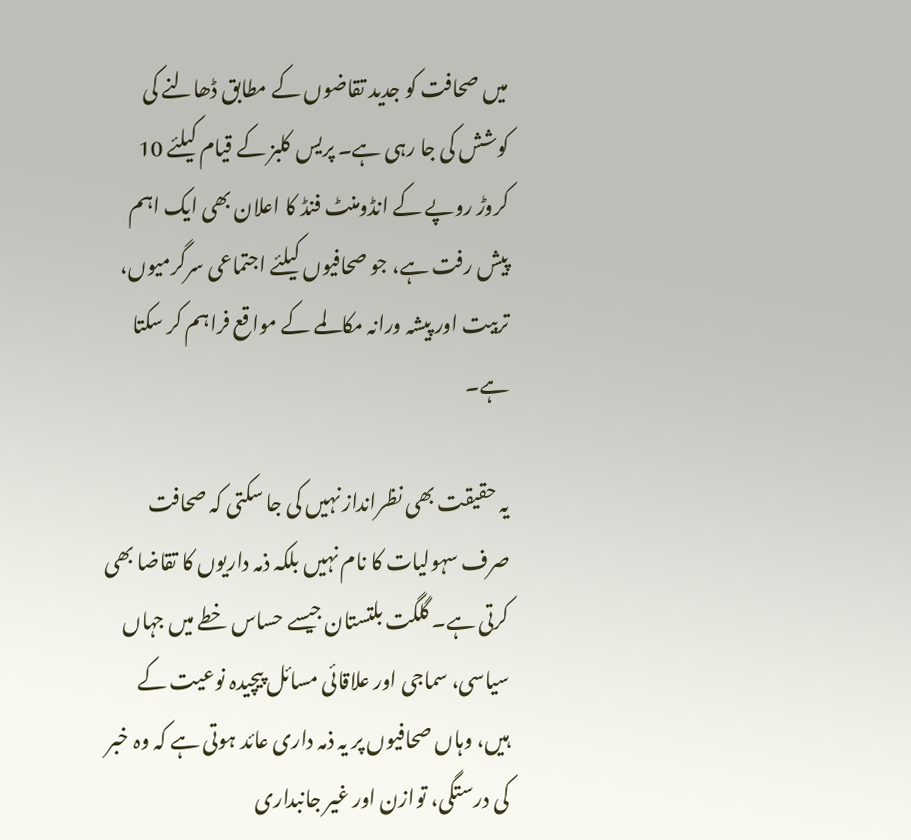میں صحافت کو جدید تقاضوں کے مطابق ڈھالنے کی کوشش کی جا رہی ہے۔ پریس کلبز کے قیام کیلئے 10 کروڑ روپے کے انڈومنٹ فنڈ کا اعلان بھی ایک اہم پیش رفت ہے، جو صحافیوں کیلئے اجتماعی سرگرمیوں، تربیت اور پیشہ ورانہ مکالمے کے مواقع فراہم کر سکتا ہے۔

یہ حقیقت بھی نظرانداز نہیں کی جا سکتی کہ صحافت صرف سہولیات کا نام نہیں بلکہ ذمہ داریوں کا تقاضا بھی کرتی ہے۔ گلگت بلتستان جیسے حساس خطے میں جہاں سیاسی، سماجی اور علاقائی مسائل پیچیدہ نوعیت کے ہیں، وہاں صحافیوں پر یہ ذمہ داری عائد ہوتی ہے کہ وہ خبر کی درستگی، توازن اور غیر جانبداری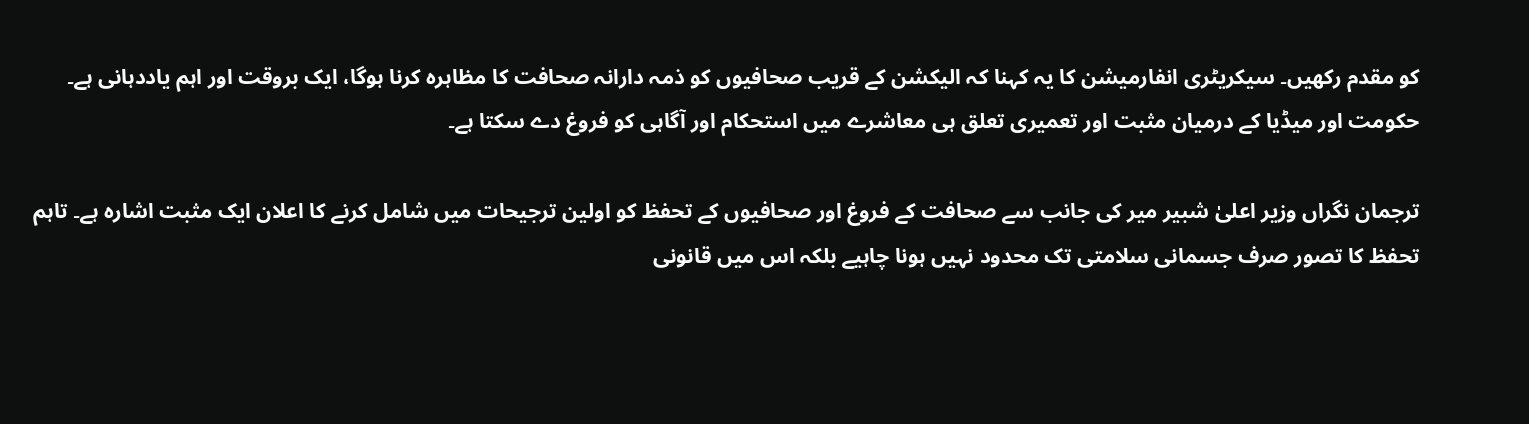کو مقدم رکھیں۔ سیکریٹری انفارمیشن کا یہ کہنا کہ الیکشن کے قریب صحافیوں کو ذمہ دارانہ صحافت کا مظاہرہ کرنا ہوگا، ایک بروقت اور اہم یاددہانی ہے۔ حکومت اور میڈیا کے درمیان مثبت اور تعمیری تعلق ہی معاشرے میں استحکام اور آگاہی کو فروغ دے سکتا ہے۔

ترجمان نگراں وزیر اعلیٰ شبیر میر کی جانب سے صحافت کے فروغ اور صحافیوں کے تحفظ کو اولین ترجیحات میں شامل کرنے کا اعلان ایک مثبت اشارہ ہے۔ تاہم تحفظ کا تصور صرف جسمانی سلامتی تک محدود نہیں ہونا چاہیے بلکہ اس میں قانونی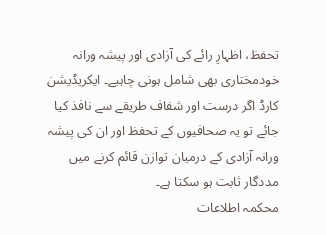تحفظ، اظہارِ رائے کی آزادی اور پیشہ ورانہ خودمختاری بھی شامل ہونی چاہیے۔ ایکریڈیشن کارڈ اگر درست اور شفاف طریقے سے نافذ کیا جائے تو یہ صحافیوں کے تحفظ اور ان کی پیشہ ورانہ آزادی کے درمیان توازن قائم کرنے میں مددگار ثابت ہو سکتا ہے۔
محکمہ اطلاعات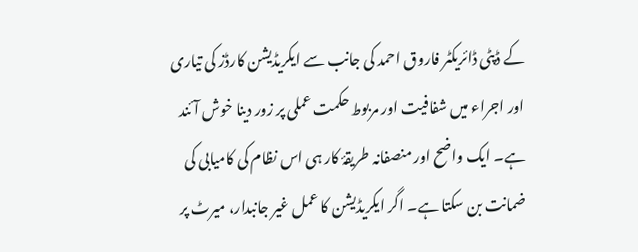کے ڈپٹی ڈائریکٹر فاروق احمد کی جانب سے ایکریڈیشن کارڈز کی تیاری اور اجراء میں شفافیت اور مربوط حکمت عملی پر زور دینا خوش آئند ہے۔ ایک واضح اور منصفانہ طریقۂ کار ہی اس نظام کی کامیابی کی ضمانت بن سکتا ہے۔ اگر ایکریڈیشن کا عمل غیر جانبدار، میرٹ پر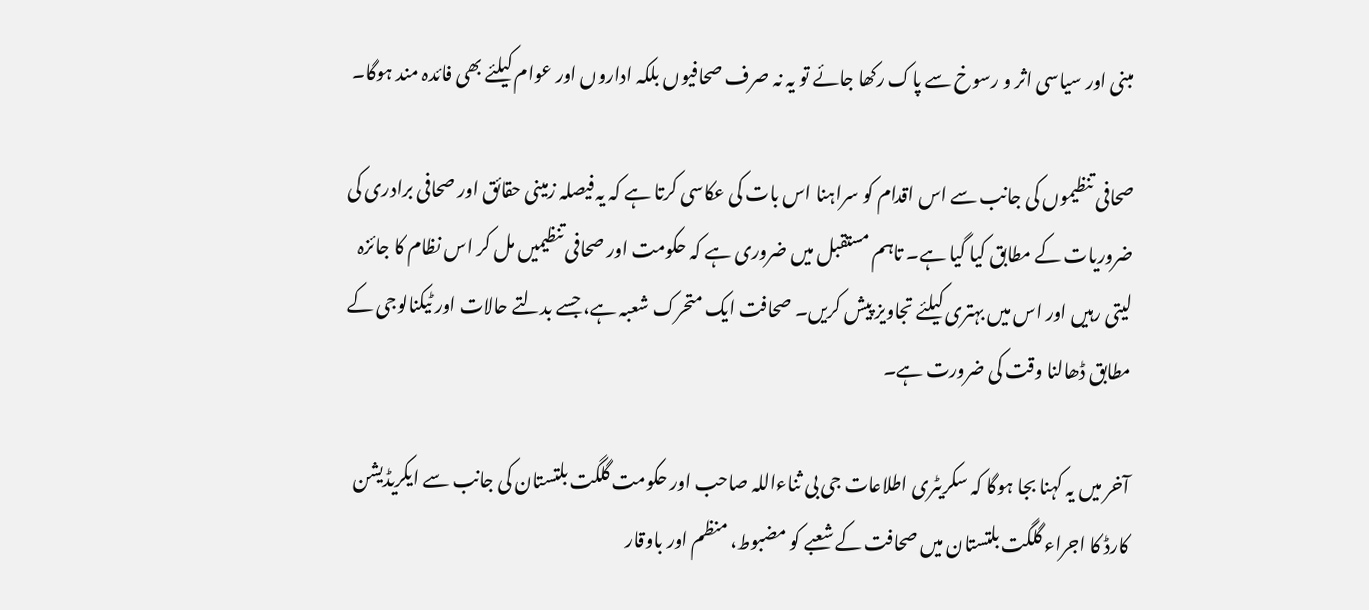مبنی اور سیاسی اثر و رسوخ سے پاک رکھا جائے تو یہ نہ صرف صحافیوں بلکہ اداروں اور عوام کیلئے بھی فائدہ مند ہوگا۔

صحافی تنظیموں کی جانب سے اس اقدام کو سراہنا اس بات کی عکاسی کرتا ہے کہ یہ فیصلہ زمینی حقائق اور صحافی برادری کی ضروریات کے مطابق کیا گیا ہے۔ تاہم مستقبل میں ضروری ہے کہ حکومت اور صحافی تنظیمیں مل کر اس نظام کا جائزہ لیتی رہیں اور اس میں بہتری کیلئے تجاویز پیش کریں۔ صحافت ایک متحرک شعبہ ہے، جسے بدلتے حالات اور ٹیکنالوجی کے مطابق ڈھالنا وقت کی ضرورت ہے۔

آخر میں یہ کہنا بجا ہوگا کہ سکریٹری اطلاعات جی بی ثناءاللہ صاحب اور حکومت گلگت بلتستان کی جانب سے ایکریڈیشن کارڈ کا اجراء گلگت بلتستان میں صحافت کے شعبے کو مضبوط، منظم اور باوقار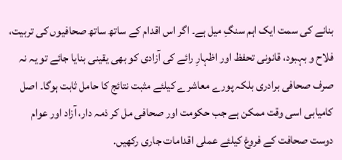بنانے کی سمت ایک اہم سنگِ میل ہے۔ اگر اس اقدام کے ساتھ ساتھ صحافیوں کی تربیت، فلاح و بہبود، قانونی تحفظ اور اظہارِ رائے کی آزادی کو بھی یقینی بنایا جائے تو یہ نہ صرف صحافی برادری بلکہ پورے معاشرے کیلئے مثبت نتائج کا حامل ثابت ہوگا۔ اصل کامیابی اسی وقت ممکن ہے جب حکومت اور صحافی مل کر ذمہ دار، آزاد اور عوام دوست صحافت کے فروغ کیلئے عملی اقدامات جاری رکھیں.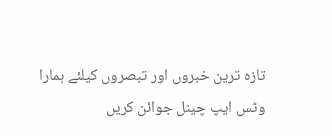تازہ ترین خبروں اور تبصروں کیلئے ہمارا وٹس ایپ چینل جوائن کریں